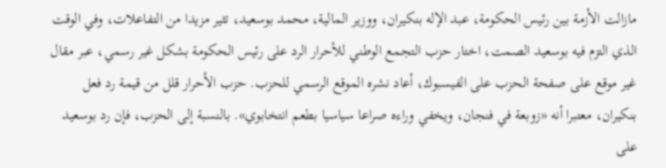مازالت الأزمة بين رئيس الحكومة، عبد الإله بنكيران، ووزير المالية، محمد بوسعيد، تثير مزيدا من التفاعلات، وفي الوقت الذي التزم فيه بوسعيد الصمت، اختار حزب التجمع الوطني للأحرار الرد على رئيس الحكومة بشكل غير رسمي، عبر مقال غير موقع على صفحة الحزب على الفيسبوك، أعاد نشره الموقع الرسمي للحزب. حزب الأحرار قلل من قيمة رد فعل بنكيران، معتبرا أنه «زوبعة في فنجان، ويخفي وراءه صراعا سياسيا بطعم انتخابوي». بالنسبة إلى الحزب، فإن رد بوسعيد على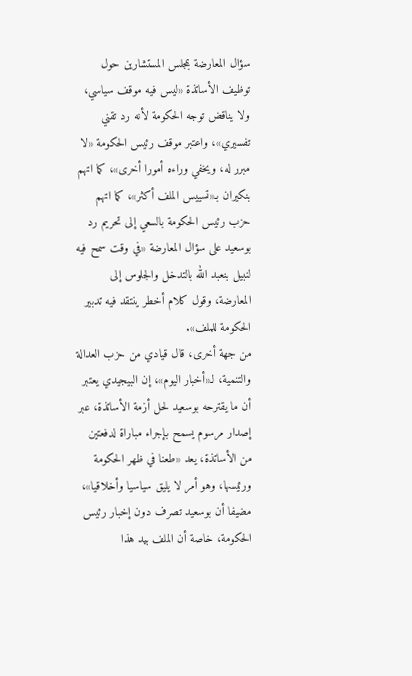سؤال المعارضة بمجلس المستشارين حول توظيف الأساتذة «ليس فيه موقف سياسي، ولا يناقض توجه الحكومة لأنه رد تقني تفسيري»، واعتبر موقف رئيس الحكومة «لا مبرر له، ويخفي وراءه أمورا أخرى»، كما اتهم بنكيران بـ«تسييس الملف أكثر»، كما اتهم حزب رئيس الحكومة بالسعي إلى تحريم رد بوسعيد على سؤال المعارضة «في وقت سمح فيه لنبيل بنعبد الله بالتدخل والجلوس إلى المعارضة، وقول كلام أخطر ينتقد فيه تدبير الحكومة للملف».
من جهة أخرى، قال قيادي من حزب العدالة والتنمية، لـ«أخبار اليوم»، إن البيجيدي يعتبر أن ما يقترحه بوسعيد لحل أزمة الأساتذة، عبر إصدار مرسوم يسمح بإجراء مباراة لدفعتين من الأساتذة، يعد «طعنا في ظهر الحكومة ورئيسها، وهو أمر لا يليق سياسيا وأخلاقيا»، مضيفا أن بوسعيد تصرف دون إخبار رئيس الحكومة، خاصة أن الملف بيد هذا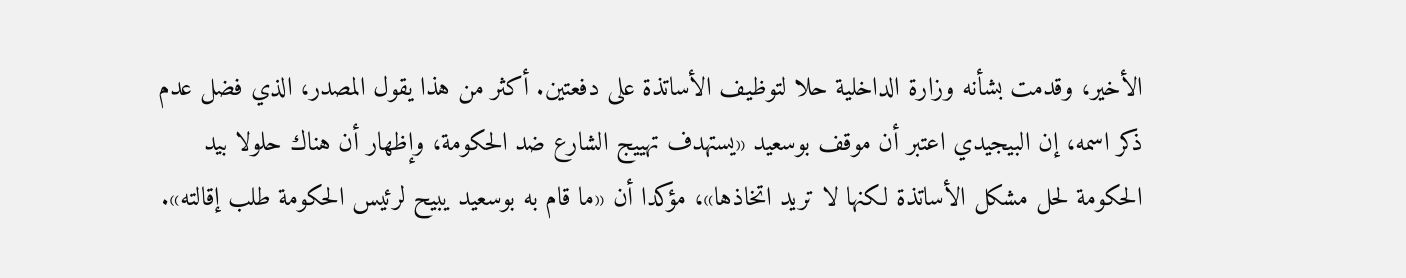الأخير، وقدمت بشأنه وزارة الداخلية حلا لتوظيف الأساتذة على دفعتين. أكثر من هذا يقول المصدر، الذي فضل عدم ذكر اسمه، إن البيجيدي اعتبر أن موقف بوسعيد «يستهدف تهييج الشارع ضد الحكومة، وإظهار أن هناك حلولا بيد الحكومة لحل مشكل الأساتذة لكنها لا تريد اتخاذها»، مؤكدا أن «ما قام به بوسعيد يبيح لرئيس الحكومة طلب إقالته».